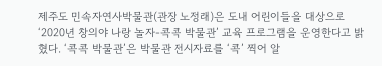제주도 민속자연사박물관(관장 노정래)은 도내 어린이들을 대상으로 ‘2020년 창의야 나랑 놀자-콕콕 박물관’ 교육 프로그램을 운영한다고 밝혔다. ‘콕콕 박물관’은 박물관 전시자료를 ‘콕’ 찍어 알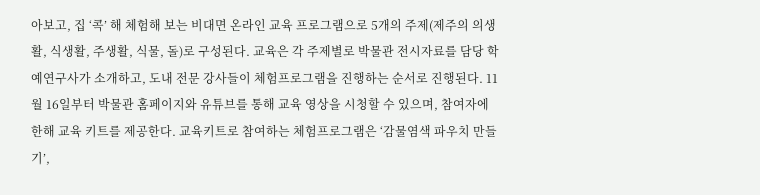아보고, 집 ‘콕’ 해 체험해 보는 비대면 온라인 교육 프로그램으로 5개의 주제(제주의 의생활, 식생활, 주생활, 식물, 돌)로 구성된다. 교육은 각 주제별로 박물관 전시자료를 담당 학예연구사가 소개하고, 도내 전문 강사들이 체험프로그램을 진행하는 순서로 진행된다. 11월 16일부터 박물관 홈페이지와 유튜브를 통해 교육 영상을 시청할 수 있으며, 참여자에 한해 교육 키트를 제공한다. 교육키트로 참여하는 체험프로그램은 ‘감물염색 파우치 만들기’,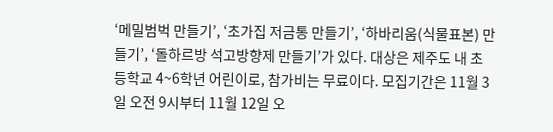‘메밀범벅 만들기’, ‘초가집 저금통 만들기’, ‘하바리움(식물표본) 만들기’, ‘돌하르방 석고방향제 만들기’가 있다. 대상은 제주도 내 초등학교 4~6학년 어린이로, 참가비는 무료이다. 모집기간은 11월 3일 오전 9시부터 11월 12일 오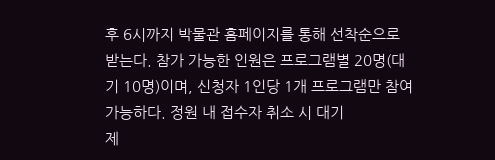후 6시까지 박물관 홈페이지를 통해 선착순으로 받는다. 참가 가능한 인원은 프로그램별 20명(대기 10명)이며, 신청자 1인당 1개 프로그램만 참여 가능하다. 정원 내 접수자 취소 시 대기
제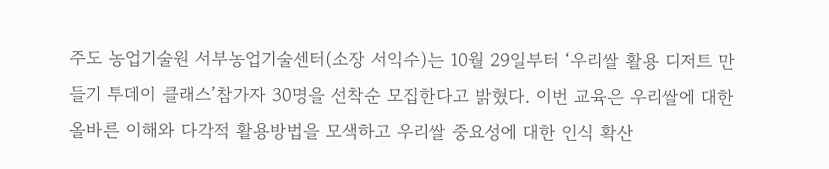주도 농업기술원 서부농업기술센터(소장 서익수)는 10월 29일부터 ‘우리쌀 활용 디저트 만들기 투데이 클래스’참가자 30명을 선착순 모집한다고 밝혔다. 이번 교육은 우리쌀에 대한 올바른 이해와 다각적 활용방법을 모색하고 우리쌀 중요성에 대한 인식 확산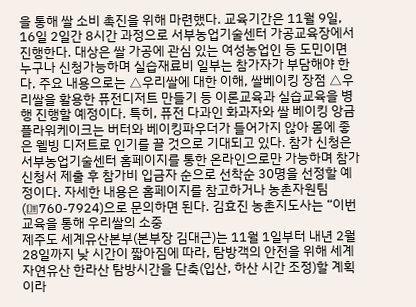을 통해 쌀 소비 촉진을 위해 마련했다. 교육기간은 11월 9일, 16일 2일간 8시간 과정으로 서부농업기술센터 가공교육장에서 진행한다. 대상은 쌀 가공에 관심 있는 여성농업인 등 도민이면 누구나 신청가능하며 실습재료비 일부는 참가자가 부담해야 한다. 주요 내용으로는 △우리쌀에 대한 이해, 쌀베이킹 장점 △우리쌀을 활용한 퓨전디저트 만들기 등 이론교육과 실습교육을 병행 진행할 예정이다. 특히, 퓨전 다과인 화과자와 쌀 베이킹 앙금플라워케이크는 버터와 베이킹파우더가 들어가지 않아 몸에 좋은 웰빙 디저트로 인기를 끌 것으로 기대되고 있다. 참가 신청은 서부농업기술센터 홈페이지를 통한 온라인으로만 가능하며 참가신청서 제출 후 참가비 입금자 순으로 선착순 30명을 선정할 예정이다. 자세한 내용은 홈페이지를 참고하거나 농촌자원팀(☏760-7924)으로 문의하면 된다. 김효진 농촌지도사는 “이번 교육을 통해 우리쌀의 소중
제주도 세계유산본부(본부장 김대근)는 11월 1일부터 내년 2월 28일까지 낮 시간이 짧아짐에 따라, 탐방객의 안전을 위해 세계자연유산 한라산 탐방시간을 단축(입산, 하산 시간 조정)할 계획이라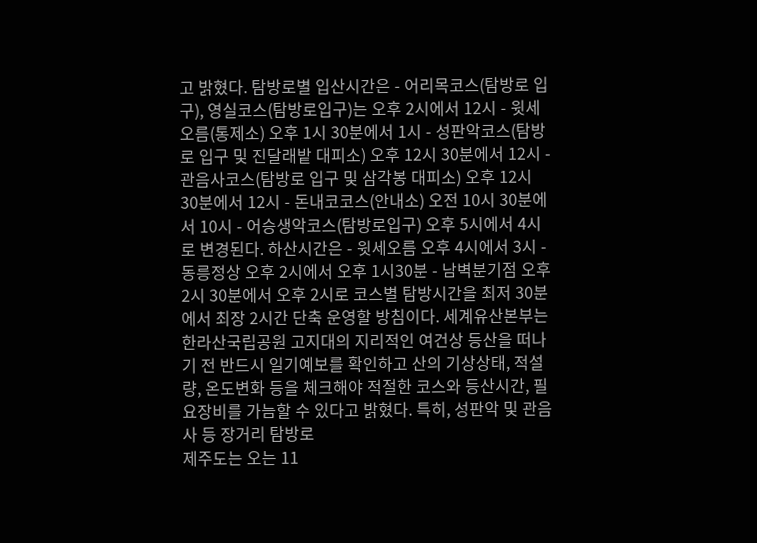고 밝혔다. 탐방로별 입산시간은 - 어리목코스(탐방로 입구), 영실코스(탐방로입구)는 오후 2시에서 12시 - 윗세오름(통제소) 오후 1시 30분에서 1시 - 성판악코스(탐방로 입구 및 진달래밭 대피소) 오후 12시 30분에서 12시 - 관음사코스(탐방로 입구 및 삼각봉 대피소) 오후 12시 30분에서 12시 - 돈내코코스(안내소) 오전 10시 30분에서 10시 - 어승생악코스(탐방로입구) 오후 5시에서 4시로 변경된다. 하산시간은 - 윗세오름 오후 4시에서 3시 - 동릉정상 오후 2시에서 오후 1시30분 - 남벽분기점 오후 2시 30분에서 오후 2시로 코스별 탐방시간을 최저 30분에서 최장 2시간 단축 운영할 방침이다. 세계유산본부는 한라산국립공원 고지대의 지리적인 여건상 등산을 떠나기 전 반드시 일기예보를 확인하고 산의 기상상태, 적설량, 온도변화 등을 체크해야 적절한 코스와 등산시간, 필요장비를 가늠할 수 있다고 밝혔다. 특히, 성판악 및 관음사 등 장거리 탐방로
제주도는 오는 11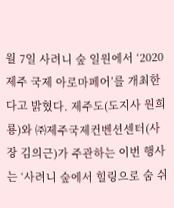월 7일 사려니 숲 일원에서 ‘2020 제주 국제 아로마페어’를 개최한다고 밝혔다. 제주도(도지사 원희룡)와 ㈜제주국제컨벤션센터(사장 김의근)가 주관하는 이번 행사는 ‘사려니 숲에서 힐링으로 숨 쉬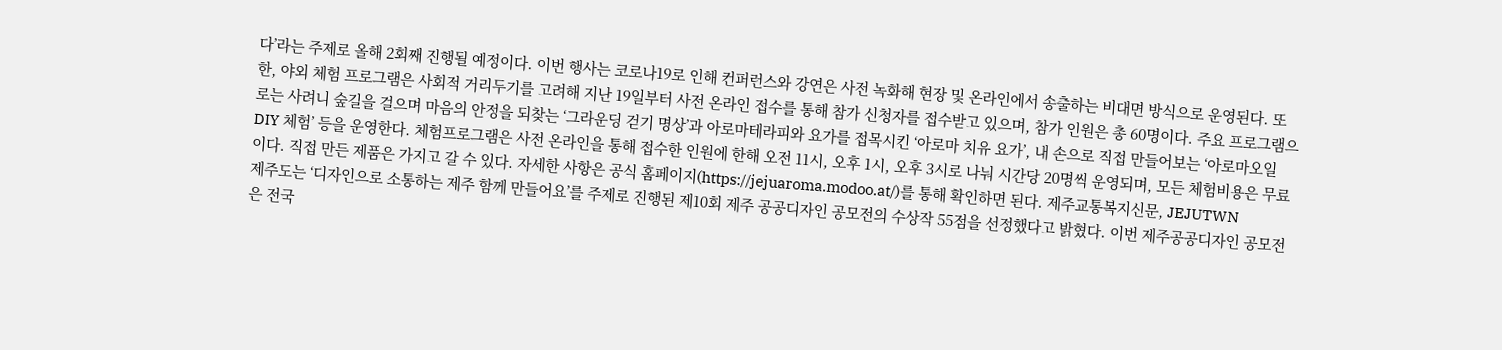다’라는 주제로 올해 2회째 진행될 예정이다. 이번 행사는 코로나19로 인해 컨퍼런스와 강연은 사전 녹화해 현장 및 온라인에서 송출하는 비대면 방식으로 운영된다. 또한, 야외 체험 프로그램은 사회적 거리두기를 고려해 지난 19일부터 사전 온라인 접수를 통해 참가 신청자를 접수받고 있으며, 참가 인원은 총 60명이다. 주요 프로그램으로는 사려니 숲길을 걸으며 마음의 안정을 되찾는 ‘그라운딩 걷기 명상’과 아로마테라피와 요가를 접목시킨 ‘아로마 치유 요가’, 내 손으로 직접 만들어보는 ‘아로마오일 DIY 체험’ 등을 운영한다. 체험프로그램은 사전 온라인을 통해 접수한 인원에 한해 오전 11시, 오후 1시, 오후 3시로 나눠 시간당 20명씩 운영되며, 모든 체험비용은 무료이다. 직접 만든 제품은 가지고 갈 수 있다. 자세한 사항은 공식 홈페이지(https://jejuaroma.modoo.at/)를 통해 확인하면 된다. 제주교통복지신문, JEJUTWN
제주도는 ‘디자인으로 소통하는 제주 함께 만들어요’를 주제로 진행된 제10회 제주 공공디자인 공모전의 수상작 55점을 선정했다고 밝혔다. 이번 제주공공디자인 공모전은 전국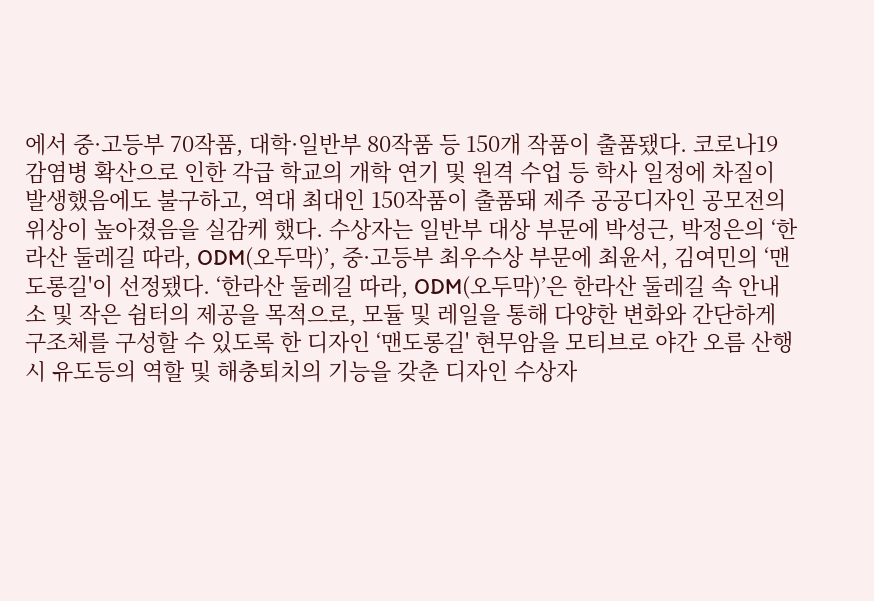에서 중·고등부 70작품, 대학·일반부 80작품 등 150개 작품이 출품됐다. 코로나19 감염병 확산으로 인한 각급 학교의 개학 연기 및 원격 수업 등 학사 일정에 차질이 발생했음에도 불구하고, 역대 최대인 150작품이 출품돼 제주 공공디자인 공모전의 위상이 높아졌음을 실감케 했다. 수상자는 일반부 대상 부문에 박성근, 박정은의 ‘한라산 둘레길 따라, ODM(오두막)’, 중·고등부 최우수상 부문에 최윤서, 김여민의 ‘맨도롱길'이 선정됐다. ‘한라산 둘레길 따라, ODM(오두막)’은 한라산 둘레길 속 안내소 및 작은 쉼터의 제공을 목적으로, 모듈 및 레일을 통해 다양한 변화와 간단하게 구조체를 구성할 수 있도록 한 디자인 ‘맨도롱길' 현무암을 모티브로 야간 오름 산행시 유도등의 역할 및 해충퇴치의 기능을 갖춘 디자인 수상자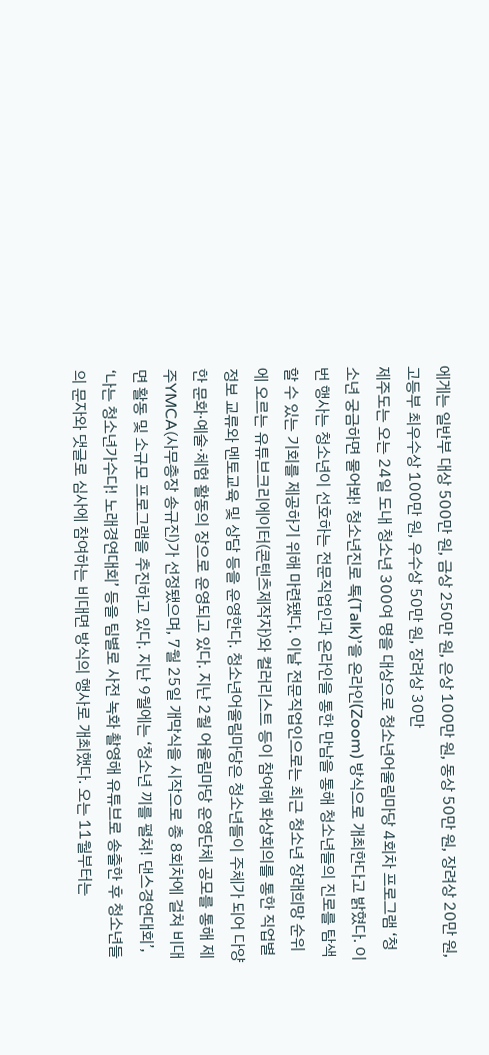에게는 일반부 대상 500만 원, 금상 250만 원, 은상 100만 원, 동상 50만 원, 장려상 20만 원, 고등부 최우수상 100만 원, 우수상 50만 원, 장려상 30만
제주도는 오는 24일 도내 청소년 300여 명을 대상으로 청소년어울림마당 4회차 프로그램 ‘청소년 궁금하면 물어봐! 청소년진로 톡(Talk)’을 온라인(Zoom) 방식으로 개최한다고 밝혔다. 이번 행사는 청소년이 선호하는 전문직업인과 온라인을 통한 만남을 통해 청소년들의 진로를 탐색할 수 있는 기회를 제공하기 위해 마련됐다. 이날 전문직업인으로는 최근 청소년 장래희망 순위에 오르는 유튜브크리에이터(콘텐츠제작자)와 컬러리스트 등이 참여해 화상회의를 통한 직업별 정보 교류와 멘토교육 및 상담 등을 운영한다. 청소년어울림마당은 청소년들이 주체가 되어 다양한 문화·예술·체험 활동의 장으로 운영되고 있다. 지난 2월 어울림마당 운영단체 공모를 통해 제주YMCA(사무총장 송규진)가 선정됐으며, 7월 25일 개막식을 시작으로 총 8회차에 걸쳐 비대면 활동 및 소규모 프로그램을 추진하고 있다. 지난 9월에는 ‘청소년 끼를 펼쳐! 댄스경연대회’, ‘나는 청소년가수다! 노래경연대회’ 등을 팀별로 사전 녹화 촬영해 유튜브로 송출한 후 청소년들의 문자와 댓글로 심사에 참여하는 비대면 방식의 행사로 개최했다. 오는 11월부터는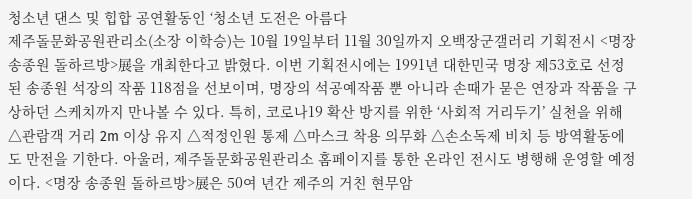청소년 댄스 및 힙합 공연활동인 ‘청소년 도전은 아름다
제주돌문화공원관리소(소장 이학승)는 10월 19일부터 11월 30일까지 오백장군갤러리 기획전시 <명장 송종원 돌하르방>展을 개최한다고 밝혔다. 이번 기획전시에는 1991년 대한민국 명장 제53호로 선정된 송종원 석장의 작품 118점을 선보이며, 명장의 석공예작품 뿐 아니라 손때가 묻은 연장과 작품을 구상하던 스케치까지 만나볼 수 있다. 특히, 코로나19 확산 방지를 위한 ‘사회적 거리두기’ 실천을 위해 △관람객 거리 2m 이상 유지 △적정인원 통제 △마스크 착용 의무화 △손소독제 비치 등 방역활동에도 만전을 기한다. 아울러, 제주돌문화공원관리소 홈페이지를 통한 온라인 전시도 병행해 운영할 예정이다. <명장 송종원 돌하르방>展은 50여 년간 제주의 거친 현무암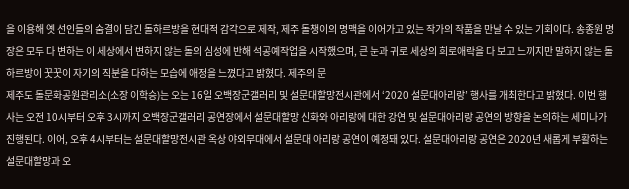을 이용해 옛 선인들의 숨결이 담긴 돌하르방을 현대적 감각으로 제작, 제주 돌챙이의 명맥을 이어가고 있는 작가의 작품을 만날 수 있는 기회이다. 송종원 명장은 모두 다 변하는 이 세상에서 변하지 않는 돌의 심성에 반해 석공예작업을 시작했으며, 큰 눈과 귀로 세상의 희로애락을 다 보고 느끼지만 말하지 않는 돌하르방이 꿋꿋이 자기의 직분을 다하는 모습에 애정을 느꼈다고 밝혔다. 제주의 문
제주도 돌문화공원관리소(소장 이학승)는 오는 16일 오백장군갤러리 및 설문대할망전시관에서 ‘2020 설문대아리랑’ 행사를 개최한다고 밝혔다. 이번 행사는 오전 10시부터 오후 3시까지 오백장군갤러리 공연장에서 설문대할망 신화와 아리랑에 대한 강연 및 설문대아리랑 공연의 방향을 논의하는 세미나가 진행된다. 이어, 오후 4시부터는 설문대할망전시관 옥상 야외무대에서 설문대 아리랑 공연이 예정돼 있다. 설문대아리랑 공연은 2020년 새롭게 부활하는 설문대할망과 오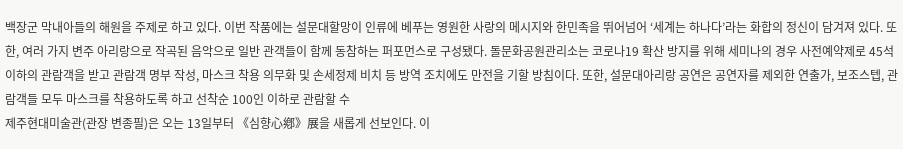백장군 막내아들의 해원을 주제로 하고 있다. 이번 작품에는 설문대할망이 인류에 베푸는 영원한 사랑의 메시지와 한민족을 뛰어넘어 ‘세계는 하나다’라는 화합의 정신이 담겨져 있다. 또한, 여러 가지 변주 아리랑으로 작곡된 음악으로 일반 관객들이 함께 동참하는 퍼포먼스로 구성됐다. 돌문화공원관리소는 코로나19 확산 방지를 위해 세미나의 경우 사전예약제로 45석 이하의 관람객을 받고 관람객 명부 작성, 마스크 착용 의무화 및 손세정제 비치 등 방역 조치에도 만전을 기할 방침이다. 또한, 설문대아리랑 공연은 공연자를 제외한 연출가, 보조스텝, 관람객들 모두 마스크를 착용하도록 하고 선착순 100인 이하로 관람할 수
제주현대미술관(관장 변종필)은 오는 13일부터 《심향心鄕》展을 새롭게 선보인다. 이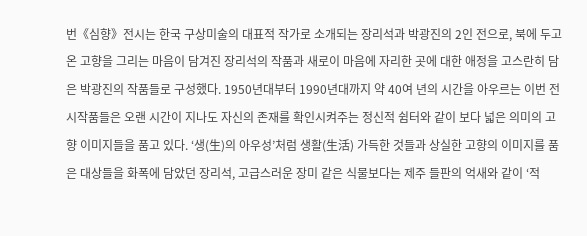번《심향》전시는 한국 구상미술의 대표적 작가로 소개되는 장리석과 박광진의 2인 전으로, 북에 두고 온 고향을 그리는 마음이 담겨진 장리석의 작품과 새로이 마음에 자리한 곳에 대한 애정을 고스란히 담은 박광진의 작품들로 구성했다. 1950년대부터 1990년대까지 약 40여 년의 시간을 아우르는 이번 전시작품들은 오랜 시간이 지나도 자신의 존재를 확인시켜주는 정신적 쉼터와 같이 보다 넓은 의미의 고향 이미지들을 품고 있다. ‘생(生)의 아우성’처럼 생활(生活) 가득한 것들과 상실한 고향의 이미지를 품은 대상들을 화폭에 담았던 장리석, 고급스러운 장미 같은 식물보다는 제주 들판의 억새와 같이 ‘적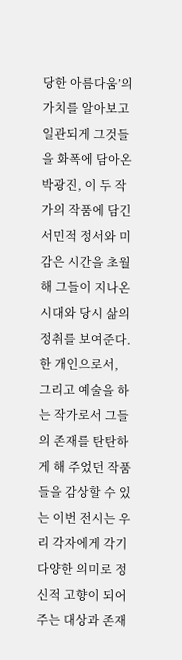당한 아름다움’의 가치를 알아보고 일관되게 그것들을 화폭에 담아온 박광진, 이 두 작가의 작품에 담긴 서민적 정서와 미감은 시간을 초월해 그들이 지나온 시대와 당시 삶의 정취를 보여준다. 한 개인으로서, 그리고 예술을 하는 작가로서 그들의 존재를 탄탄하게 해 주었던 작품들을 감상할 수 있는 이번 전시는 우리 각자에게 각기 다양한 의미로 정신적 고향이 되어 주는 대상과 존재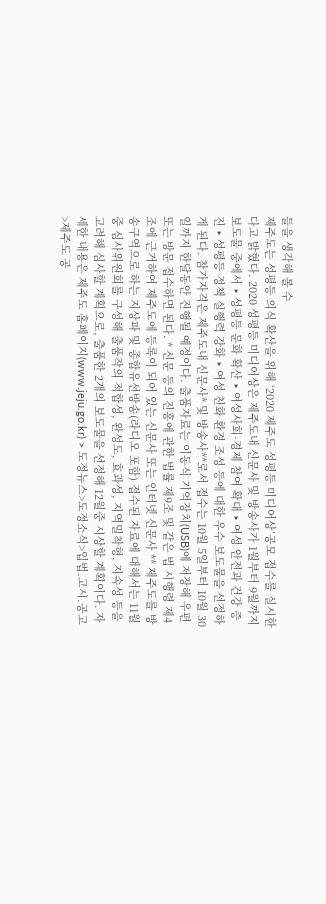들을 생각해 볼 수
제주도는 성평등 의식 확산을 위해 ‘2020 제주도 성평등 미디어상’공모 접수를 실시한다고 밝혔다. 2020 성평등 미디어상은 제주도내 신문사 및 방송사가 1월부터 9월까지 보도물 중에서 ‣ 성평등 문화 확산 ‣ 여성사회·경제 참여 확대 ‣ 여성 안전과 건강 증진 ‣ 성평등 정책 실행력 강화 ‣ 여성 친화 환경 조성 등에 대한 우수 보도물을 선정하게 된다. 참가자격은 제주도내 신문사* 및 방송사**로서 접수는 10월 5일부터 10월 30일까지 한달동안 진행될 예정이다. 출품자료는 이동식 기억장치(USB)에 저장해 우편 또는 방문 접수하면 된다. * 신문 등의 진흥에 관한 법률 제9조 및 같은 법 시행령 제4조에 근거하여 제주도에 등록이 되어 있는 신문사 또는 인터넷 신문사 ** 제주도를 방송구역으로 하는 지상파 및 종합유선방송(라디오 포함) 접수된 자료에 대해서는 11월중 심사위원회를 구성해 출품작의 적합성, 완성도, 효과성, 지역밀착형, 지속성 등을 고려해 심사할 계획으로, 출품한 2개의 보도물을 선정해 12월중 시상할 계획이다. 자세한 내용은 제주도 홈페이지(www.jeju.go.kr) > 도정뉴스>도정소식>입법․고시․공고>제주도 공